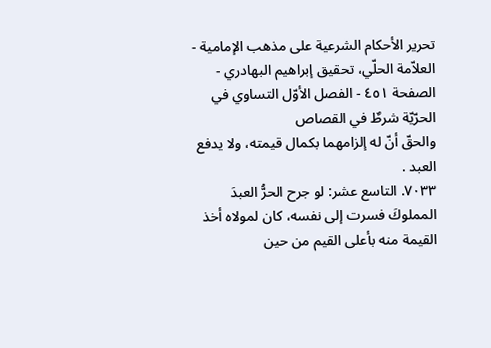تحرير الأحكام الشرعية على مذهب الإمامية - العلاّمة الحلّي، تحقيق إبراهيم البهادري - الصفحة ٤٥١ - الفصل الأوّل التساوي في الحرّيّة شرطٌ في القصاص
والحقّ أنّ له إلزامهما بكمال قيمته، ولا يدفع العبد .
٧٠٣٣. التاسع عشر: لو جرح الحرُّ العبدَ المملوكَ فسرت إلى نفسه، كان لمولاه أخذ القيمة منه بأعلى القيم من حين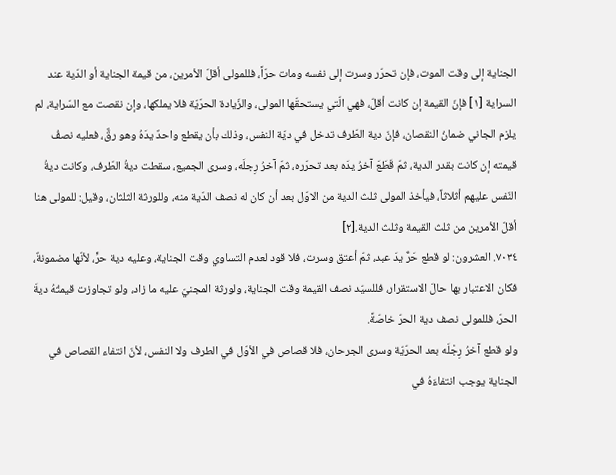الجناية إلى وقت الموت، فإن تحرّر وسرت إلى نفسه ومات حرّاً، فللمولى أقلّ الأمرين، من قيمة الجناية أو الدّية عند السراية [١] فإنّ القيمة إن كانت أقلّ، فهي الّتي يستحقّها المولى، والزّيادة الحرّيّة فلا يملكها، وإن نقصت مع السّراية، لم يلزم الجاني ضمانُ النقصان، فإنّ دية الطّرف تدخل في ديّة النفس، وذلك بأن يقطع واحدٌ يدَهُ وهو رقٌّ، فعليه نصفُ قيمته إن كانت بقدر الدية، ثمّ قَطَعَ آخرُ يدَه بعد تحرّره، ثمّ آخرُ رِجلَه، وسرى الجميع، سقطت ديةُ الطّرف، وكانت ديةُ النّفس عليهم أثلاثاً، فيأخذ المولى ثلث الدية من الاوّل بعد أن كان له نصف الدّية منه، وللورثة الثلثان، وقيل: للمولى هنا أقلّ الأمرين من ثلث القيمة وثلث الدية.[٢]
٧٠٣٤. العشرون: لو قطع حَرٌّ يدَ عبد، ثمّ أعتق وسرت، فلا قود لعدم التساوي وقت الجناية، وعليه دية حرٍّ، لأنّها مضمونةٌ، فكان الاعتبار بها حالَ الاستقرار، فللسيّد نصف القيمة وقت الجناية، ولورثة المجنيّ عليه ما زاد، ولو تجاوزت قيمتُهُ ديةَ الحرّ، فللمولى نصف دية الحرّ خاصّةً.
ولو قطع آخرُ رِجْلَه بعد الحرّيّة وسرى الجرحان، فلا قصاص في الأوّل في الطرف ولا النفس، لأنّ انتفاء القصاص في الجناية يوجب انتفاءَهُ في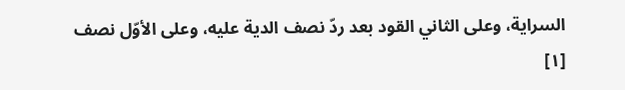السراية، وعلى الثاني القود بعد ردّ نصف الدية عليه، وعلى الأوّل نصف
[١]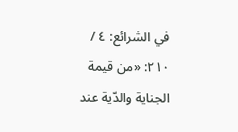في الشرائع: ٤ / ٢١٠: «من قيمة الجناية والدّية عند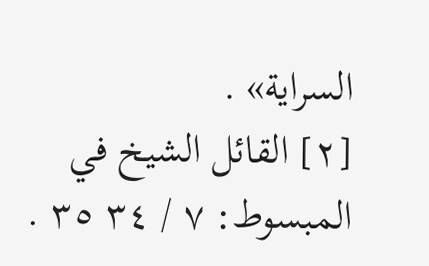السراية» .
[٢] القائل الشيخ في المبسوط: ٧ / ٣٤ ٣٥ .